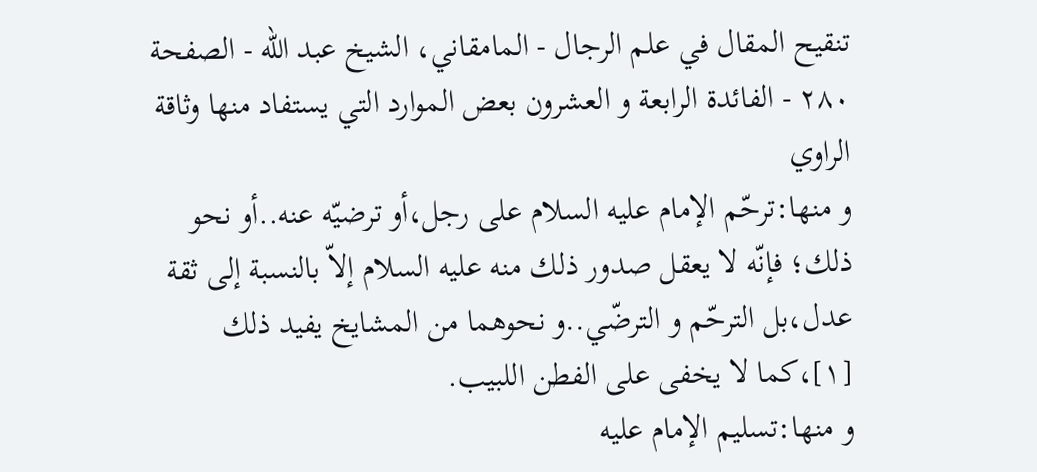تنقيح المقال في علم الرجال - المامقاني، الشيخ عبد الله - الصفحة ٢٨٠ - الفائدة الرابعة و العشرون بعض الموارد التي يستفاد منها وثاقة الراوي
و منها:ترحّم الإمام عليه السلام على رجل،أو ترضيّه عنه..أو نحو ذلك؛ فإنّه لا يعقل صدور ذلك منه عليه السلام إلاّ بالنسبة إلى ثقة عدل،بل الترحّم و الترضّي..و نحوهما من المشايخ يفيد ذلك [١]،كما لا يخفى على الفطن اللبيب.
و منها:تسليم الإمام عليه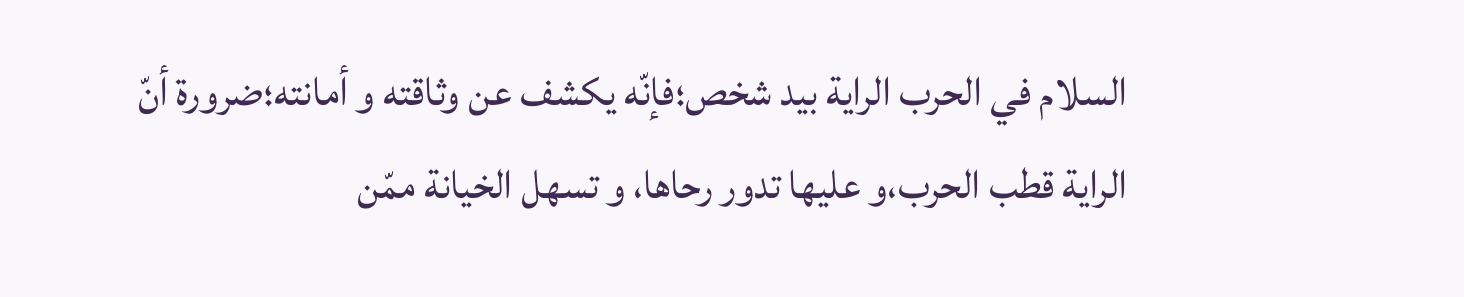السلام في الحرب الراية بيد شخص؛فإنّه يكشف عن وثاقته و أمانته؛ضرورة أنّ الراية قطب الحرب،و عليها تدور رحاها، و تسهل الخيانة ممّن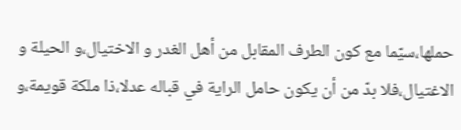حملها،سيّما مع كون الطرف المقابل من أهل الغدر و الاختيال،و الحيلة و الاغتيال،فلا بدّ من أن يكون حامل الراية في قباله عدلا،ذا ملكة قويمة،و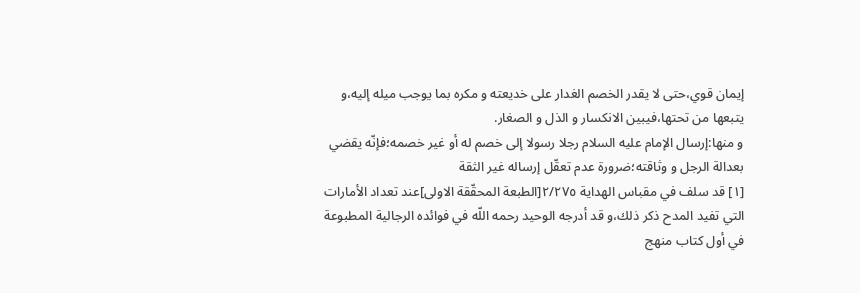إيمان قوي،حتى لا يقدر الخصم الغدار على خديعته و مكره بما يوجب ميله إليه،و يتبعها من تحتها،فيبين الانكسار و الذل و الصغار.
و منها:إرسال الإمام عليه السلام رجلا رسولا إلى خصم له أو غير خصمه؛فإنّه يقضي بعدالة الرجل و وثاقته؛ضرورة عدم تعقّل إرساله غير الثقة
[١] قد سلف في مقباس الهداية ٢/٢٧٥[الطبعة المحقّقة الاولى]عند تعداد الأمارات التي تفيد المدح ذكر ذلك،و قد أدرجه الوحيد رحمه اللّه في فوائده الرجالية المطبوعة في أول كتاب منهج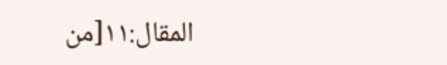المقال:١١[من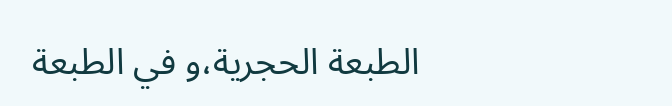الطبعة الحجرية،و في الطبعة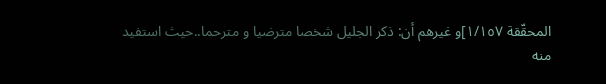المحقّقة ١/١٥٧]و غيرهم أن: ذكر الجليل شخصا مترضيا و مترحما..حيث استفيد منه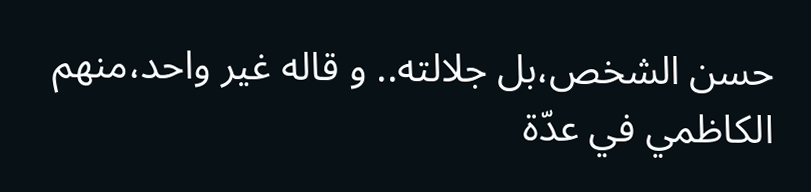حسن الشخص،بل جلالته.. و قاله غير واحد،منهم الكاظمي في عدّة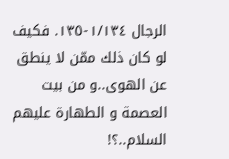الرجال ١/١٣٤-١٣٥. فكيف لو كان ذلك ممّن لا ينطق عن الهوى..و من بيت العصمة و الطهارة عليهم السلام..؟!